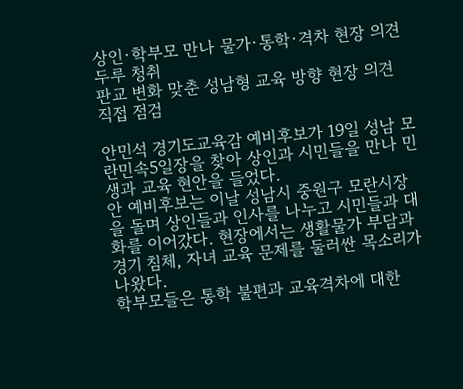상인·학부모 만나 물가·통학·격차 현장 의견 두루 청취
판교 변화 맞춘 성남형 교육 방향 현장 의견 직접 점검

안민석 경기도교육감 예비후보가 19일 성남 모란민속5일장을 찾아 상인과 시민들을 만나 민생과 교육 현안을 들었다.
안 예비후보는 이날 성남시 중원구 모란시장을 돌며 상인들과 인사를 나누고 시민들과 대화를 이어갔다. 현장에서는 생활물가 부담과 경기 침체, 자녀 교육 문제를 둘러싼 목소리가 나왔다.
학부모들은 통학 불편과 교육격차에 대한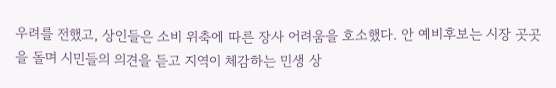우려를 전했고, 상인들은 소비 위축에 따른 장사 어려움을 호소했다. 안 예비후보는 시장 곳곳을 돌며 시민들의 의견을 듣고 지역이 체감하는 민생 상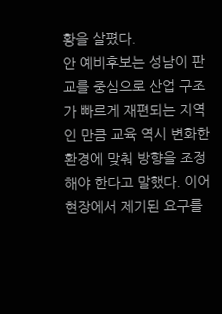황을 살폈다.
안 예비후보는 성남이 판교를 중심으로 산업 구조가 빠르게 재편되는 지역인 만큼 교육 역시 변화한 환경에 맞춰 방향을 조정해야 한다고 말했다. 이어 현장에서 제기된 요구를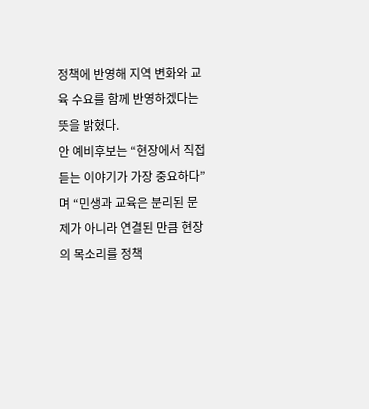정책에 반영해 지역 변화와 교육 수요를 함께 반영하겠다는 뜻을 밝혔다.
안 예비후보는 “현장에서 직접 듣는 이야기가 가장 중요하다”며 “민생과 교육은 분리된 문제가 아니라 연결된 만큼 현장의 목소리를 정책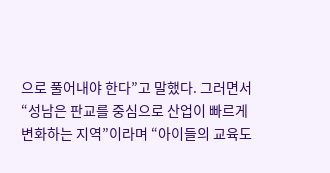으로 풀어내야 한다”고 말했다. 그러면서 “성남은 판교를 중심으로 산업이 빠르게 변화하는 지역”이라며 “아이들의 교육도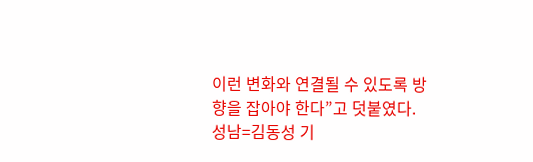이런 변화와 연결될 수 있도록 방향을 잡아야 한다”고 덧붙였다.
성남=김동성 기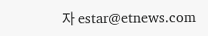자 estar@etnews.com